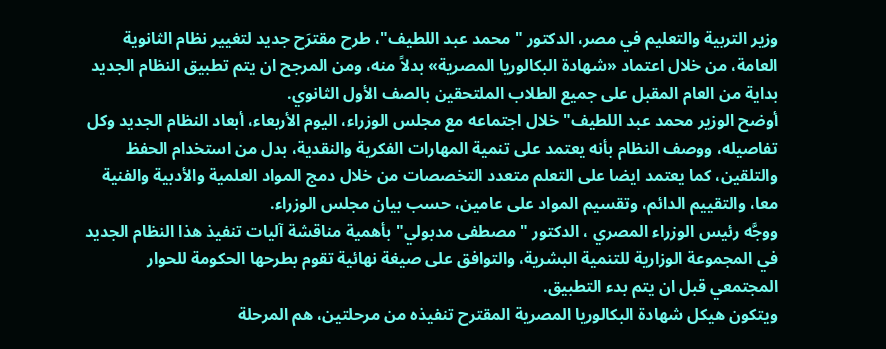وزير التربية والتعليم في مصر، الدكتور "محمد عبد اللطيف"، طرح مقترَح جديد لتغيير نظام الثانوية العامة، من خلال اعتماد «شهادة البكالوريا المصرية» بدلاً منه، ومن المرجح ان يتم تطبيق النظام الجديد بداية من العام المقبل على جميع الطلاب الملتحقين بالصف الأول الثانوي.
أوضح الوزير محمد عبد اللطيف" خلال اجتماعه مع مجلس الوزراء، اليوم الأربعاء، أبعاد النظام الجديد وكل تفاصيله، ووصف النظام بأنه يعتمد على تنمية المهارات الفكرية والنقدية، بدل من استخدام الحفظ والتلقين، كما يعتمد ايضا على التعلم متعدد التخصصات من خلال دمج المواد العلمية والأدبية والفنية معا، والتقييم الدائم، وتقسيم المواد على عامين، حسب بيان مجلس الوزراء.
ووجَّه رئيس الوزراء المصري ، الدكتور "مصطفى مدبولي" بأهمية مناقشة آليات تنفيذ هذا النظام الجديد في المجموعة الوزارية للتنمية البشرية، والتوافق على صيغة نهائية تقوم بطرحها الحكومة للحوار المجتمعي قبل ان يتم بدء التطبيق.
ويتكون هيكل شهادة البكالوريا المصرية المقترح تنفيذه من مرحلتين، هم المرحلة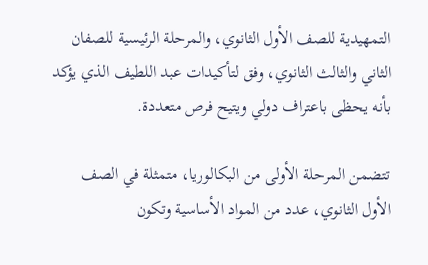التمهيدية للصف الأول الثانوي، والمرحلة الرئيسية للصفان الثاني والثالث الثانوي، وفق لتأكيدات عبد اللطيف الذي يؤكد بأنه يحظى باعتراف دولي ويتيح فرص متعددة.

تتضمن المرحلة الأولى من البكالوريا، متمثلة في الصف الأول الثانوي، عدد من المواد الأساسية وتكون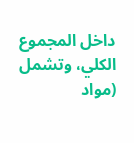داخل المجموع الكلي، وتشمل (مواد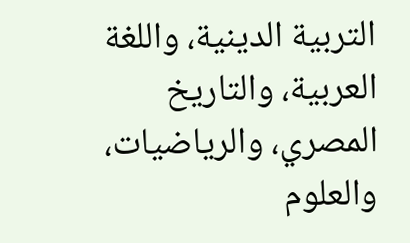التربية الدينية، واللغة العربية، والتاريخ المصري، والرياضيات، والعلوم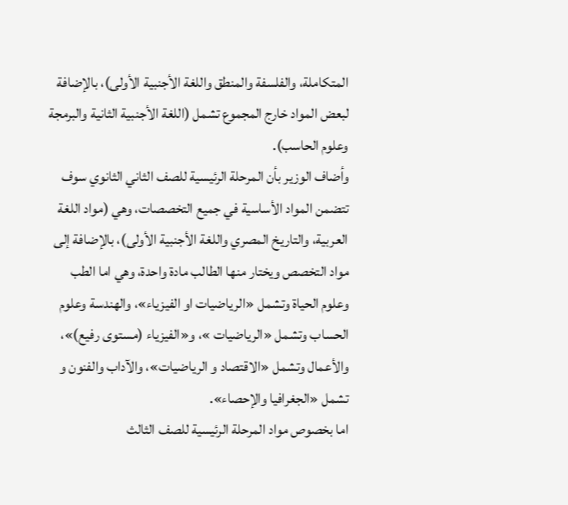المتكاملة، والفلسفة والمنطق واللغة الأجنبية الأولى)، بالإضافة لبعض المواد خارج المجموع تشمل (اللغة الأجنبية الثانية والبرمجة وعلوم الحاسب).
وأضاف الوزير بأن المرحلة الرئيسية للصف الثاني الثانوي سوف تتضمن المواد الأساسية في جميع التخصصات، وهي (مواد اللغة العربية، والتاريخ المصري واللغة الأجنبية الأولى)، بالإضافة إلى مواد التخصص ويختار منها الطالب مادة واحدة، وهي اما الطب وعلوم الحياة وتشمل «الرياضيات او الفيزياء»، والهندسة وعلوم الحساب وتشمل «الرياضيات »، و«الفيزياء (مستوى رفيع)»، والأعمال وتشمل «الاقتصاد و الرياضيات»، والآداب والفنون و تشمل «الجغرافيا والإحصاء».
اما بخصوص مواد المرحلة الرئيسية للصف الثالث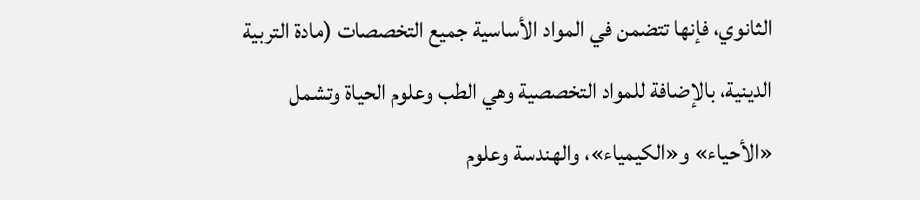الثانوي، فإنها تتضمن في المواد الأساسية جميع التخصصات (مادة التربية الدينية، بالإضافة للمواد التخصصية وهي الطب وعلوم الحياة وتشمل «الأحياء» و«الكيمياء»، والهندسة وعلوم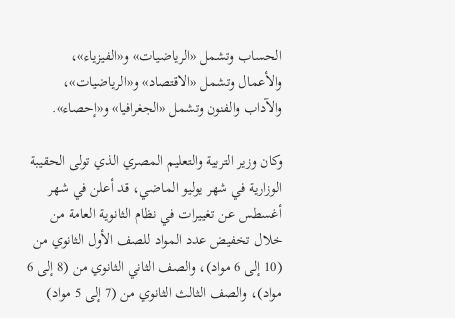الحساب وتشمل «الرياضيات» و«الفيزياء»، والأعمال وتشمل «الاقتصاد» و«الرياضيات»، والآداب والفنون وتشمل «الجغرافيا» و«إحصاء».

وكان وزير التربية والتعليم المصري الذي تولى الحقيبة الوزارية في شهر يوليو الماضي، قد أعلن في شهر أغسطس عن تغييرات في نظام الثانوية العامة من خلال تخفيض عدد المواد للصف الأول الثانوي من (10 إلى 6 مواد)، والصف الثاني الثانوي من (8 إلى 6 مواد)، والصف الثالث الثانوي من (7 إلى 5 مواد)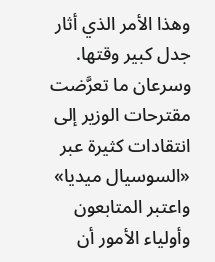وهذا الأمر الذي أثار جدل كبير وقتها.
وسرعان ما تعرَّضت مقترحات الوزير إلى انتقادات كثيرة عبر «السوسيال ميديا» واعتبر المتابعون وأولياء الأمور أن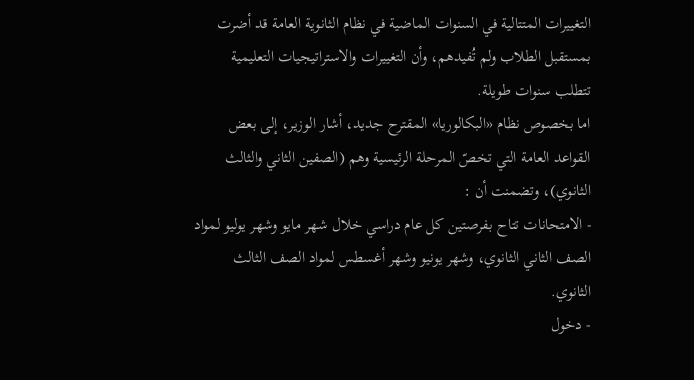التغييرات المتتالية في السنوات الماضية في نظام الثانوية العامة قد أضرت بمستقبل الطلاب ولم تُفيدهم، وأن التغييرات والاستراتيجيات التعليمية تتطلب سنوات طويلة.
اما بخصوص نظام «البكالوريا» المقترح جديد، أشار الوزير، إلى بعض القواعد العامة التي تخصّ المرحلة الرئيسية وهم (الصفين الثاني والثالث الثانوي)، وتضمنت أن :
- الامتحانات تتاح بفرصتين كل عام دراسي خلال شهر مايو وشهر يوليو لمواد الصف الثاني الثانوي، وشهر يونيو وشهر أغسطس لمواد الصف الثالث الثانوي.
- دخول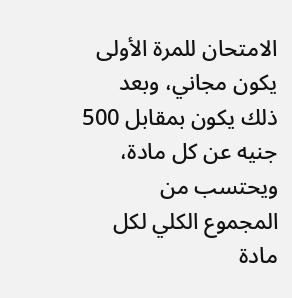الامتحان للمرة الأولى يكون مجاني، وبعد ذلك يكون بمقابل 500 جنيه عن كل مادة، ويحتسب من المجموع الكلي لكل مادة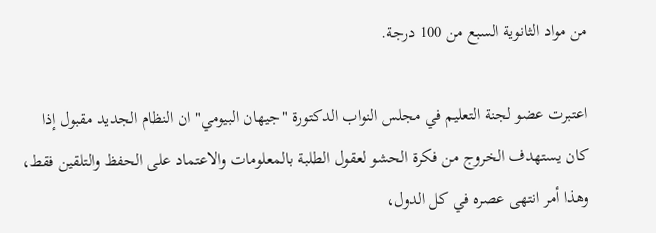من مواد الثانوية السبع من 100 درجة.

اعتبرت عضو لجنة التعليم في مجلس النواب الدكتورة "جيهان البيومي" ان النظام الجديد مقبول إذا كان يستهدف الخروج من فكرة الحشو لعقول الطلبة بالمعلومات والاعتماد على الحفظ والتلقين فقط، وهذا أمر انتهى عصره في كل الدول،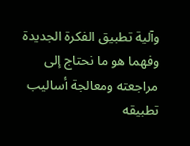وآلية تطبيق الفكرة الجديدة وفهما هو ما نحتاج إلى مراجعته ومعالجة أساليب تطبيقه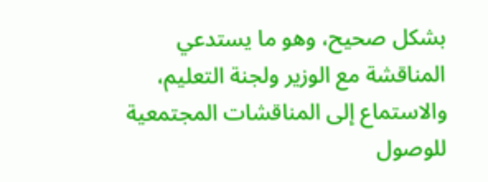بشكل صحيح، وهو ما يستدعي المناقشة مع الوزير ولجنة التعليم، والاستماع إلى المناقشات المجتمعية للوصول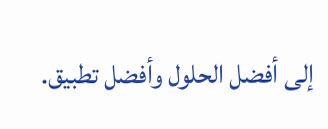إلى أفضل الحلول وأفضل تطبيق.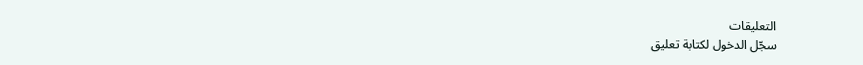التعليقات
سجّل الدخول لكتابة تعليق